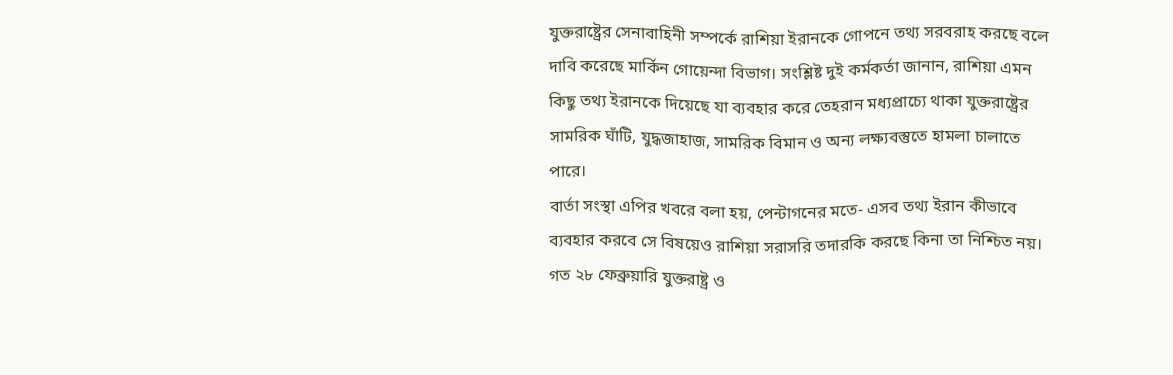যুক্তরাষ্ট্রের সেনাবাহিনী সম্পর্কে রাশিয়া ইরানকে গোপনে তথ্য সরবরাহ করছে বলে দাবি করেছে মার্কিন গোয়েন্দা বিভাগ। সংশ্লিষ্ট দুই কর্মকর্তা জানান, রাশিয়া এমন কিছু তথ্য ইরানকে দিয়েছে যা ব্যবহার করে তেহরান মধ্যপ্রাচ্যে থাকা যুক্তরাষ্ট্রের সামরিক ঘাঁটি, যুদ্ধজাহাজ, সামরিক বিমান ও অন্য লক্ষ্যবস্তুতে হামলা চালাতে পারে।
বার্তা সংস্থা এপির খবরে বলা হয়, পেন্টাগনের মতে- এসব তথ্য ইরান কীভাবে ব্যবহার করবে সে বিষয়েও রাশিয়া সরাসরি তদারকি করছে কিনা তা নিশ্চিত নয়।
গত ২৮ ফেব্রুয়ারি যুক্তরাষ্ট্র ও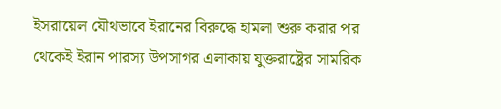ইসরায়েল যৌথভাবে ইরানের বিরুদ্ধে হামলা শুরু করার পর থেকেই ইরান পারস্য উপসাগর এলাকায় যুক্তরাষ্ট্রের সামরিক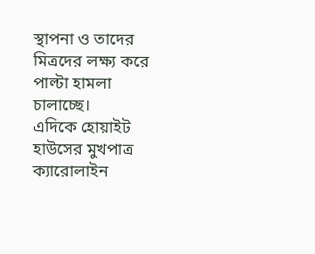স্থাপনা ও তাদের মিত্রদের লক্ষ্য করে পাল্টা হামলা চালাচ্ছে।
এদিকে হোয়াইট হাউসের মুখপাত্র ক্যারোলাইন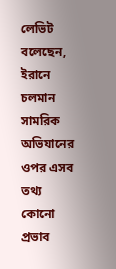লেভিট বলেছেন, ইরানে চলমান সামরিক অভিযানের ওপর এসব তথ্য কোনো প্রভাব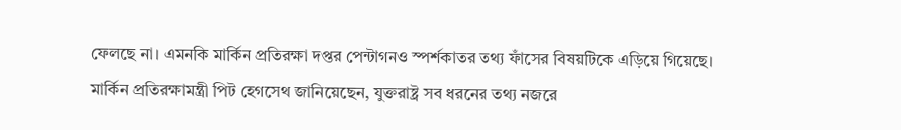ফেলছে না। এমনকি মার্কিন প্রতিরক্ষা দপ্তর পেন্টাগনও স্পর্শকাতর তথ্য ফাঁসের বিষয়টিকে এড়িয়ে গিয়েছে।
মার্কিন প্রতিরক্ষামন্ত্রী পিট হেগসেথ জানিয়েছেন, যুক্তরাষ্ট্র সব ধরনের তথ্য নজরে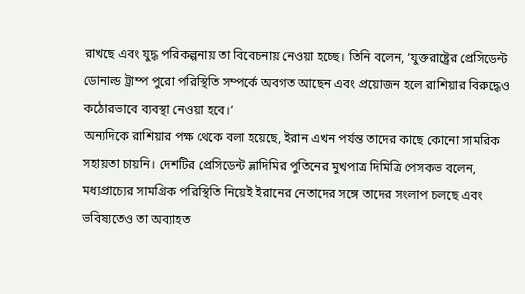রাখছে এবং যুদ্ধ পরিকল্পনায় তা বিবেচনায় নেওয়া হচ্ছে। তিনি বলেন, ‘যুক্তরাষ্ট্রের প্রেসিডেন্ট ডোনাল্ড ট্রাম্প পুরো পরিস্থিতি সম্পর্কে অবগত আছেন এবং প্রয়োজন হলে রাশিয়ার বিরুদ্ধেও কঠোরভাবে ব্যবস্থা নেওয়া হবে।’
অন্যদিকে রাশিয়ার পক্ষ থেকে বলা হয়েছে, ইরান এখন পর্যন্ত তাদের কাছে কোনো সামরিক সহায়তা চায়নি। দেশটির প্রেসিডেন্ট ভ্লাদিমির পুতিনের মুখপাত্র দিমিত্রি পেসকভ বলেন, মধ্যপ্রাচ্যের সামগ্রিক পরিস্থিতি নিয়েই ইরানের নেতাদের সঙ্গে তাদের সংলাপ চলছে এবং ভবিষ্যতেও তা অব্যাহত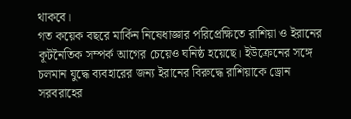থাকবে।
গত কয়েক বছরে মার্কিন নিষেধাজ্ঞার পরিপ্রেক্ষিতে রাশিয়া ও ইরানের কূটনৈতিক সম্পর্ক আগের চেয়েও ঘনিষ্ঠ হয়েছে। ইউক্রেনের সঙ্গে চলমান যুদ্ধে ব্যবহারের জন্য ইরানের বিরুদ্ধে রাশিয়াকে ড্রোন সরবরাহের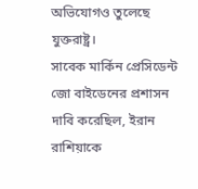অভিযোগও তুলেছে যুক্তরাষ্ট্র।
সাবেক মার্কিন প্রেসিডেন্ট জো বাইডেনের প্রশাসন দাবি করেছিল, ইরান রাশিয়াকে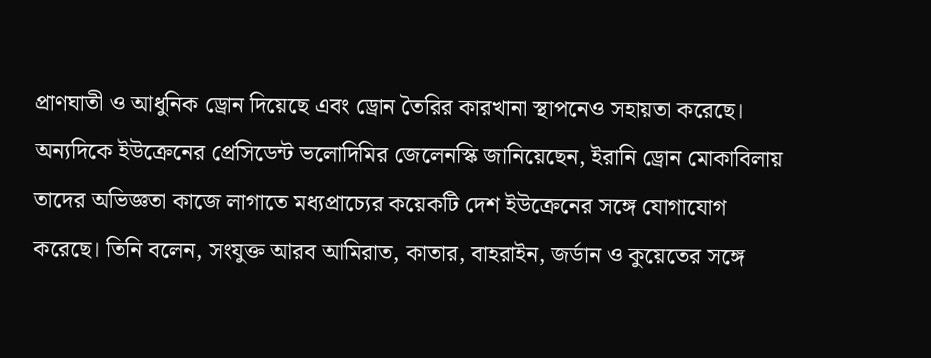প্রাণঘাতী ও আধুনিক ড্রোন দিয়েছে এবং ড্রোন তৈরির কারখানা স্থাপনেও সহায়তা করেছে।
অন্যদিকে ইউক্রেনের প্রেসিডেন্ট ভলোদিমির জেলেনস্কি জানিয়েছেন, ইরানি ড্রোন মোকাবিলায় তাদের অভিজ্ঞতা কাজে লাগাতে মধ্যপ্রাচ্যের কয়েকটি দেশ ইউক্রেনের সঙ্গে যোগাযোগ করেছে। তিনি বলেন, সংযুক্ত আরব আমিরাত, কাতার, বাহরাইন, জর্ডান ও কুয়েতের সঙ্গে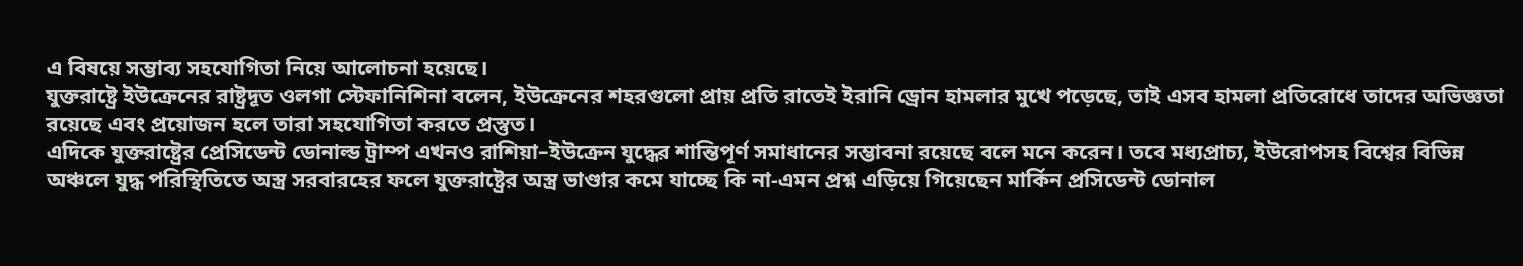এ বিষয়ে সম্ভাব্য সহযোগিতা নিয়ে আলোচনা হয়েছে।
যুক্তরাষ্ট্রে ইউক্রেনের রাষ্ট্রদূত ওলগা স্টেফানিশিনা বলেন, ইউক্রেনের শহরগুলো প্রায় প্রতি রাতেই ইরানি ড্রোন হামলার মুখে পড়েছে, তাই এসব হামলা প্রতিরোধে তাদের অভিজ্ঞতা রয়েছে এবং প্রয়োজন হলে তারা সহযোগিতা করতে প্রস্তুত।
এদিকে যুক্তরাষ্ট্রের প্রেসিডেন্ট ডোনাল্ড ট্রাম্প এখনও রাশিয়া–ইউক্রেন যুদ্ধের শান্তিপূর্ণ সমাধানের সম্ভাবনা রয়েছে বলে মনে করেন। তবে মধ্যপ্রাচ্য, ইউরোপসহ বিশ্বের বিভিন্ন অঞ্চলে যুদ্ধ পরিস্থিতিতে অস্ত্র সরবারহের ফলে যুক্তরাষ্ট্রের অস্ত্র ভাণ্ডার কমে যাচ্ছে কি না-এমন প্রশ্ন এড়িয়ে গিয়েছেন মার্কিন প্রসিডেন্ট ডোনাল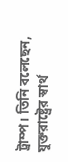ট্রাম্প। তিনি বলেছেন, যুক্তরাষ্ট্রের স্বার্থ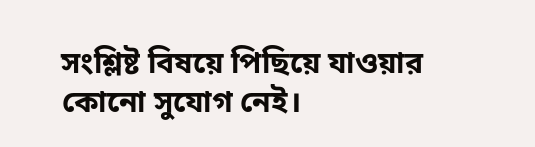সংশ্লিষ্ট বিষয়ে পিছিয়ে যাওয়ার কোনো সুযোগ নেই।